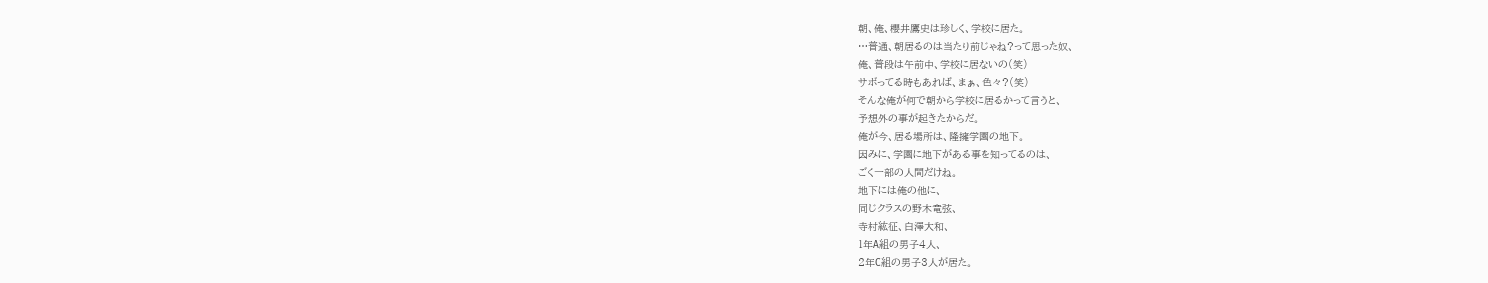朝、俺、櫻井鷹史は珍しく、学校に居た。
…普通、朝居るのは当たり前じゃね?って思った奴、
俺、普段は午前中、学校に居ないの(笑)
サボってる時もあれば、まぁ、色々?(笑)
そんな俺が何で朝から学校に居るかって言うと、
予想外の事が起きたからだ。
俺が今、居る場所は、隆擁学園の地下。
因みに、学園に地下がある事を知ってるのは、
ごく一部の人間だけね。
地下には俺の他に、
同じクラスの野木竜弦、
寺村紘征、白澤大和、
1年A組の男子4人、
2年C組の男子3人が居た。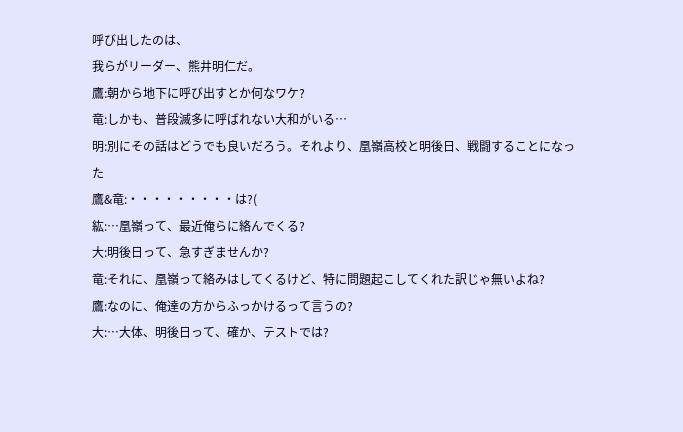呼び出したのは、
我らがリーダー、熊井明仁だ。
鷹:朝から地下に呼び出すとか何なワケ?
竜:しかも、普段滅多に呼ばれない大和がいる…
明:別にその話はどうでも良いだろう。それより、凰嶺高校と明後日、戦闘することになった
鷹&竜:・・・・・・・・・は?(
紘:…凰嶺って、最近俺らに絡んでくる?
大:明後日って、急すぎませんか?
竜:それに、凰嶺って絡みはしてくるけど、特に問題起こしてくれた訳じゃ無いよね?
鷹:なのに、俺達の方からふっかけるって言うの?
大:…大体、明後日って、確か、テストでは?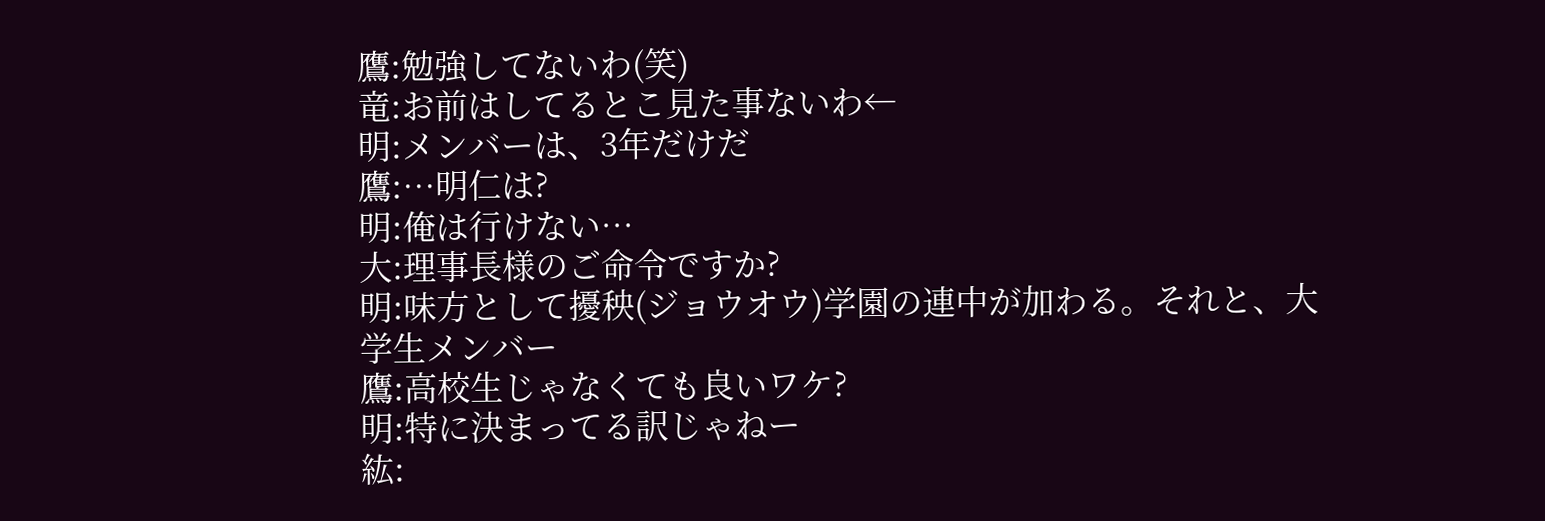鷹:勉強してないわ(笑)
竜:お前はしてるとこ見た事ないわ←
明:メンバーは、3年だけだ
鷹:…明仁は?
明:俺は行けない…
大:理事長様のご命令ですか?
明:味方として擾秧(ジョウオウ)学園の連中が加わる。それと、大学生メンバー
鷹:高校生じゃなくても良いワケ?
明:特に決まってる訳じゃねー
紘: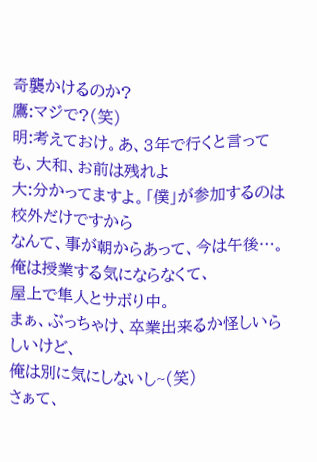奇襲かけるのか?
鷹:マジで?(笑)
明:考えておけ。あ、3年で行くと言っても、大和、お前は残れよ
大:分かってますよ。「僕」が参加するのは校外だけですから
なんて、事が朝からあって、今は午後…。
俺は授業する気にならなくて、
屋上で隼人とサボり中。
まぁ、ぶっちゃけ、卒業出来るか怪しいらしいけど、
俺は別に気にしないし~(笑)
さぁて、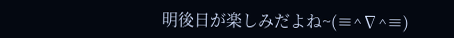明後日が楽しみだよね~(≡^∇^≡)